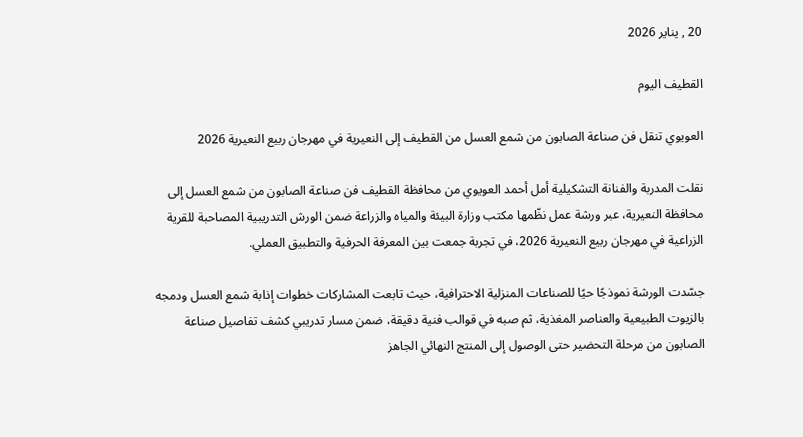20 , يناير 2026

القطيف اليوم

العويوي تنقل فن صناعة الصابون من شمع العسل من القطيف إلى النعيرية في مهرجان ربيع النعيرية 2026

نقلت المدربة والفنانة التشكيلية أمل أحمد العويوي من محافظة القطيف فن صناعة الصابون من شمع العسل إلى محافظة النعيرية، عبر ورشة عمل نظّمها مكتب وزارة البيئة والمياه والزراعة ضمن الورش التدريبية المصاحبة للقرية الزراعية في مهرجان ربيع النعيرية 2026، في تجربة جمعت بين المعرفة الحرفية والتطبيق العملي.

جسّدت الورشة نموذجًا حيًا للصناعات المنزلية الاحترافية، حيث تابعت المشاركات خطوات إذابة شمع العسل ودمجه بالزيوت الطبيعية والعناصر المغذية، ثم صبه في قوالب فنية دقيقة، ضمن مسار تدريبي كشف تفاصيل صناعة الصابون من مرحلة التحضير حتى الوصول إلى المنتج النهائي الجاهز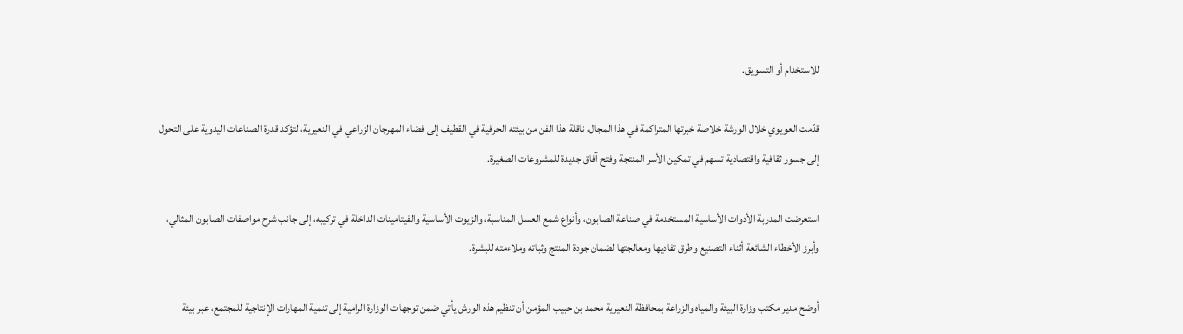للاستخدام أو التسويق.

قدّمت العويوي خلال الورشة خلاصة خبرتها المتراكمة في هذا المجال، ناقلة هذا الفن من بيئته الحرفية في القطيف إلى فضاء المهرجان الزراعي في النعيرية، لتؤكد قدرة الصناعات اليدوية على التحول إلى جسور ثقافية واقتصادية تسهم في تمكين الأسر المنتجة وفتح آفاق جديدة للمشروعات الصغيرة.

استعرضت المدربة الأدوات الأساسية المستخدمة في صناعة الصابون، وأنواع شمع العسل المناسبة، والزيوت الأساسية والفيتامينات الداخلة في تركيبه، إلى جانب شرح مواصفات الصابون المثالي، وأبرز الأخطاء الشائعة أثناء التصنيع وطرق تفاديها ومعالجتها لضمان جودة المنتج وثباته وملاءمته للبشرة.

أوضح مدير مكتب وزارة البيئة والمياه والزراعة بمحافظة النعيرية محمد بن حبيب المؤمن أن تنظيم هذه الورش يأتي ضمن توجهات الوزارة الرامية إلى تنمية المهارات الإنتاجية للمجتمع، عبر بيئة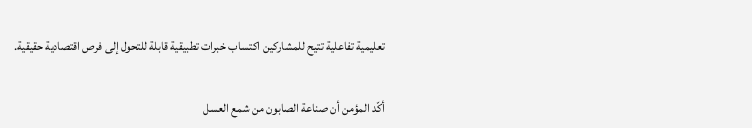تعليمية تفاعلية تتيح للمشاركين اكتساب خبرات تطبيقية قابلة للتحول إلى فرص اقتصادية حقيقية.

أكّد المؤمن أن صناعة الصابون من شمع العسل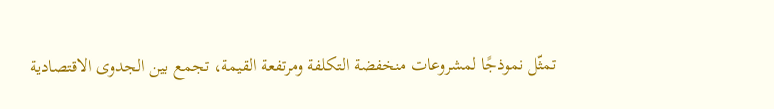تمثّل نموذجًا لمشروعات منخفضة التكلفة ومرتفعة القيمة، تجمع بين الجدوى الاقتصادية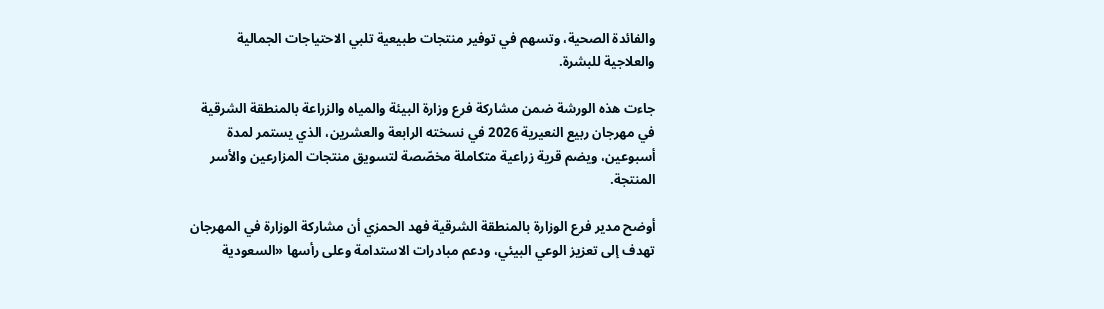والفائدة الصحية، وتسهم في توفير منتجات طبيعية تلبي الاحتياجات الجمالية والعلاجية للبشرة.

جاءت هذه الورشة ضمن مشاركة فرع وزارة البيئة والمياه والزراعة بالمنطقة الشرقية في مهرجان ربيع النعيرية 2026 في نسخته الرابعة والعشرين، الذي يستمر لمدة أسبوعين، ويضم قرية زراعية متكاملة مخصّصة لتسويق منتجات المزارعين والأسر المنتجة.

أوضح مدير فرع الوزارة بالمنطقة الشرقية فهد الحمزي أن مشاركة الوزارة في المهرجان تهدف إلى تعزيز الوعي البيئي، ودعم مبادرات الاستدامة وعلى رأسها «السعودية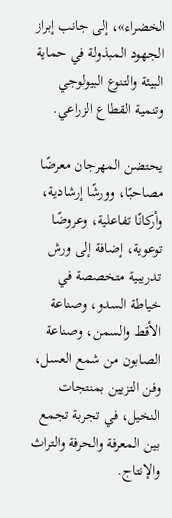الخضراء»، إلى جانب إبراز الجهود المبذولة في حماية البيئة والتنوع البيولوجي وتنمية القطاع الزراعي.

يحتضن المهرجان معرضًا مصاحبًا، وورشًا إرشادية، وأركانًا تفاعلية، وعروضًا توعوية، إضافة إلى ورش تدريبية متخصصة في خياطة السدو، وصناعة الأقط والسمن، وصناعة الصابون من شمع العسل، وفن التزيين بمنتجات النخيل، في تجربة تجمع بين المعرفة والحرفة والتراث والإنتاج.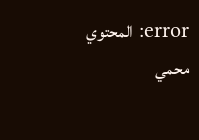error: المحتوي محمي